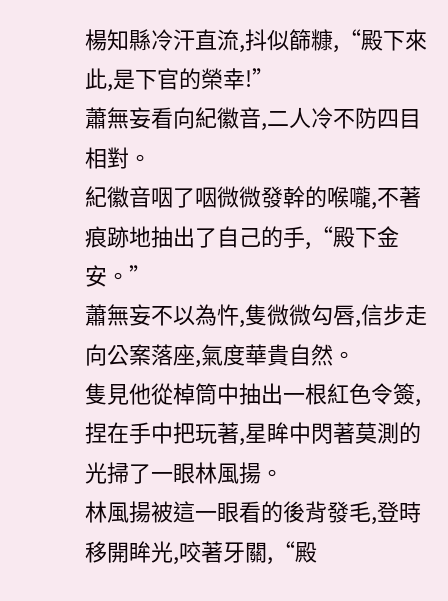楊知縣冷汗直流,抖似篩糠,“殿下來此,是下官的榮幸!”
蕭無妄看向紀徽音,二人冷不防四目相對。
紀徽音咽了咽微微發幹的喉嚨,不著痕跡地抽出了自己的手,“殿下金安。”
蕭無妄不以為忤,隻微微勾唇,信步走向公案落座,氣度華貴自然。
隻見他從棹筒中抽出一根紅色令簽,捏在手中把玩著,星眸中閃著莫測的光掃了一眼林風揚。
林風揚被這一眼看的後背發毛,登時移開眸光,咬著牙關,“殿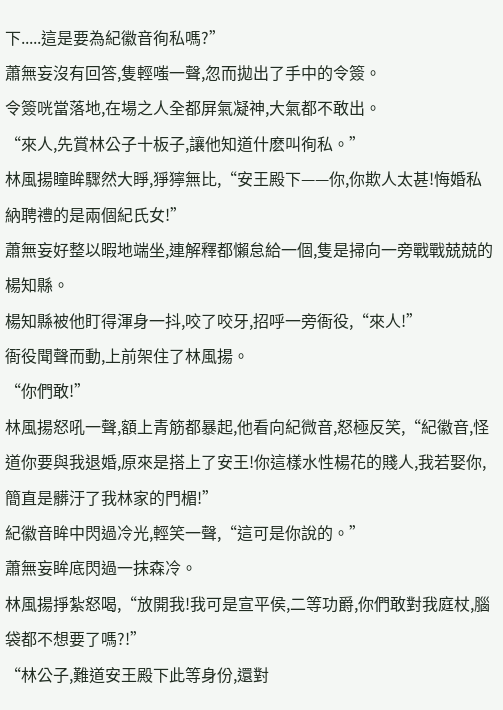下.....這是要為紀徽音徇私嗎?”
蕭無妄沒有回答,隻輕嗤一聲,忽而拋出了手中的令簽。
令簽咣當落地,在場之人全都屏氣凝神,大氣都不敢出。
“來人,先賞林公子十板子,讓他知道什麽叫徇私。”
林風揚瞳眸驟然大睜,猙獰無比,“安王殿下——你,你欺人太甚!悔婚私納聘禮的是兩個紀氏女!”
蕭無妄好整以暇地端坐,連解釋都懶怠給一個,隻是掃向一旁戰戰兢兢的楊知縣。
楊知縣被他盯得渾身一抖,咬了咬牙,招呼一旁衙役,“來人!”
衙役聞聲而動,上前架住了林風揚。
“你們敢!”
林風揚怒吼一聲,額上青筋都暴起,他看向紀微音,怒極反笑,“紀徽音,怪道你要與我退婚,原來是搭上了安王!你這樣水性楊花的賤人,我若娶你,簡直是髒汙了我林家的門楣!”
紀徽音眸中閃過冷光,輕笑一聲,“這可是你說的。”
蕭無妄眸底閃過一抹森冷。
林風揚掙紮怒喝,“放開我!我可是宣平侯,二等功爵,你們敢對我庭杖,腦袋都不想要了嗎?!”
“林公子,難道安王殿下此等身份,還對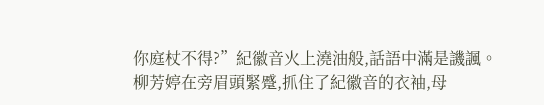你庭杖不得?”紀徽音火上澆油般,話語中滿是譏諷。
柳芳婷在旁眉頭緊蹙,抓住了紀徽音的衣袖,母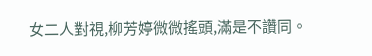女二人對視,柳芳婷微微搖頭,滿是不讚同。